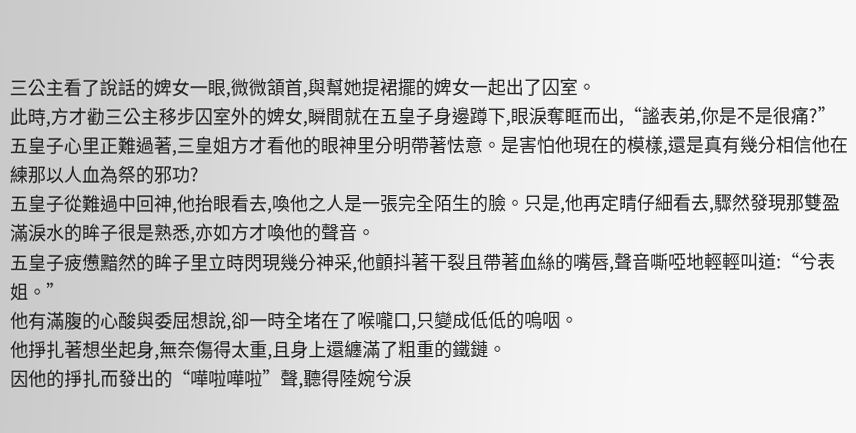三公主看了說話的婢女一眼,微微頷首,與幫她提裙擺的婢女一起出了囚室。
此時,方才勸三公主移步囚室外的婢女,瞬間就在五皇子身邊蹲下,眼淚奪眶而出,“謐表弟,你是不是很痛?”
五皇子心里正難過著,三皇姐方才看他的眼神里分明帶著怯意。是害怕他現在的模樣,還是真有幾分相信他在練那以人血為祭的邪功?
五皇子從難過中回神,他抬眼看去,喚他之人是一張完全陌生的臉。只是,他再定睛仔細看去,驟然發現那雙盈滿淚水的眸子很是熟悉,亦如方才喚他的聲音。
五皇子疲憊黯然的眸子里立時閃現幾分神采,他顫抖著干裂且帶著血絲的嘴唇,聲音嘶啞地輕輕叫道:“兮表姐。”
他有滿腹的心酸與委屈想說,卻一時全堵在了喉嚨口,只變成低低的嗚咽。
他掙扎著想坐起身,無奈傷得太重,且身上還纏滿了粗重的鐵鏈。
因他的掙扎而發出的“嘩啦嘩啦”聲,聽得陸婉兮淚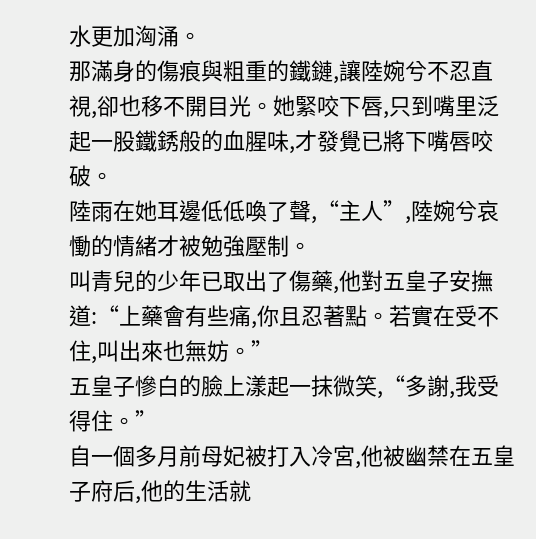水更加洶涌。
那滿身的傷痕與粗重的鐵鏈,讓陸婉兮不忍直視,卻也移不開目光。她緊咬下唇,只到嘴里泛起一股鐵銹般的血腥味,才發覺已將下嘴唇咬破。
陸雨在她耳邊低低喚了聲,“主人”,陸婉兮哀慟的情緒才被勉強壓制。
叫青兒的少年已取出了傷藥,他對五皇子安撫道:“上藥會有些痛,你且忍著點。若實在受不住,叫出來也無妨。”
五皇子慘白的臉上漾起一抹微笑,“多謝,我受得住。”
自一個多月前母妃被打入冷宮,他被幽禁在五皇子府后,他的生活就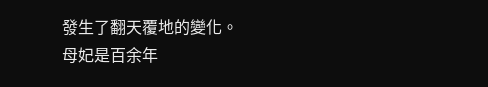發生了翻天覆地的變化。
母妃是百余年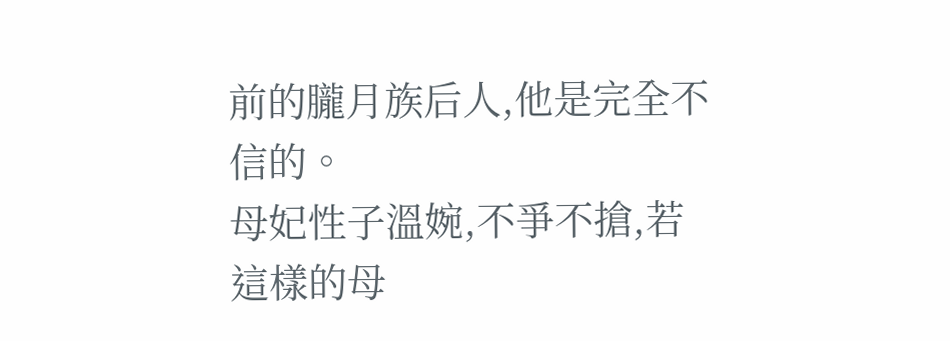前的朧月族后人,他是完全不信的。
母妃性子溫婉,不爭不搶,若這樣的母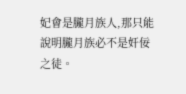妃會是朧月族人,那只能說明朧月族必不是奸佞之徒。